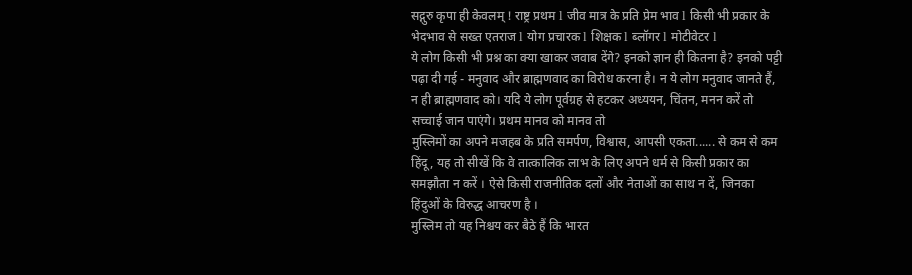सद्गुरु कृपा ही केवलम् ! राष्ट्र प्रथम l जीव मात्र के प्रति प्रेम भाव l किसी भी प्रकार के भेदभाव से सख्त एतराज l योग प्रचारक l शिक्षक l ब्लॉगर l मोटीवेटर l
ये लोग किसी भी प्रश्न का क्या खाकर जवाब देंगे? इनको ज्ञान ही कितना है? इनको पट्टी पढ़ा दी गई - मनुवाद और ब्राह्मणवाद का विरोध करना है। न ये लोग मनुवाद जानते हैं, न ही ब्राह्मणवाद को। यदि ये लोग पूर्वग्रह से हटकर अध्ययन, चिंतन, मनन करें तो सच्चाई जान पाएंगे। प्रथम मानव को मानव तो
मुस्लिमों का अपने मजहब के प्रति समर्पण, विश्वास, आपसी एकता...... से कम से कम हिंदू, यह तो सीखें कि वे तात्कालिक लाभ के लिए अपने धर्म से किसी प्रकार का समझौता न करें । ऐसे किसी राजनीतिक दलों और नेताओं का साथ न दें, जिनका हिंदुओं के विरुद्ध आचरण है ।
मुस्लिम तो यह निश्चय कर बैठे हैं कि भारत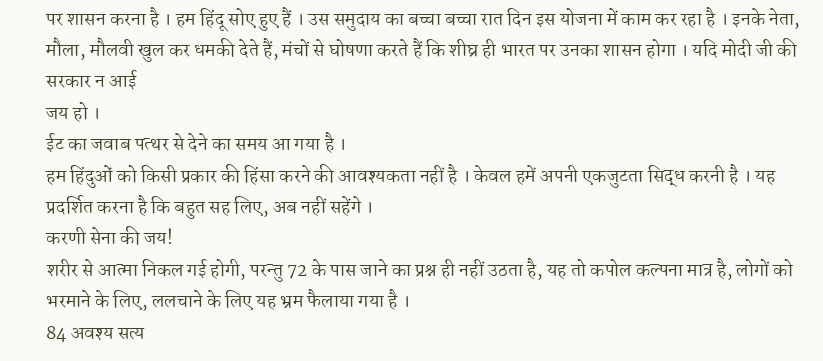पर शासन करना है । हम हिंदू सोए हुए हैं । उस समुदाय का बच्चा बच्चा रात दिन इस योजना में काम कर रहा है । इनके नेता, मौला, मौलवी खुल कर धमकी देते हैं, मंचों से घोषणा करते हैं कि शीघ्र ही भारत पर उनका शासन होगा । यदि मोदी जी की सरकार न आई
जय हो ।
ईट का जवाब पत्थर से देने का समय आ गया है ।
हम हिंदुओं को किसी प्रकार की हिंसा करने की आवश्यकता नहीं है । केवल हमें अपनी एकजुटता सिद्ध करनी है । यह प्रदर्शित करना है कि बहुत सह लिए, अब नहीं सहेंगे ।
करणी सेना की जय!
शरीर से आत्मा निकल गई होगी, परन्तु 72 के पास जाने का प्रश्न ही नहीं उठता है, यह तो कपोल कल्पना मात्र है, लोगों को भरमाने के लिए, ललचाने के लिए यह भ्रम फैलाया गया है ।
84 अवश्य सत्य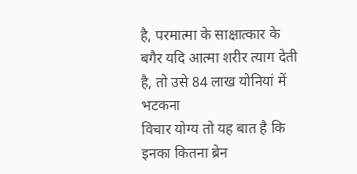है, परमात्मा के साक्षात्कार के बगैर यदि आत्मा शरीर त्याग देती है, तो उसे 84 लाख योनियां में भटकना
विचार योग्य तो यह बात है कि इनका कितना ब्रेन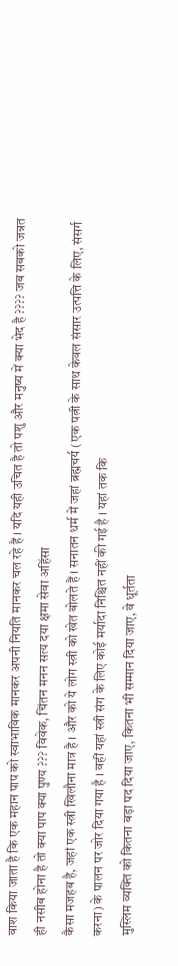वाश किया जाता है कि एक महान पाप को स्वाभाविक मानकर अपनी नियति मानकर चल रहे हैं । यदि यही उचित है तो पशु और मनुष्य में क्या भेद है ???? जब सबको जन्नत ही नसीब होना है तो क्या पाप क्या पुण्य ??? विवेक, चिंतन मनन सत्य दया क्षमा सेवा अहिंसा
कैसा मजहब है, जहां एक स्त्री खिलौना मात्र है । और को ये लोग स्त्री को खेत बोलते हैं । सनातन धर्म में जहां ब्रह्मचर्य (एक पत्नी के साथ केवल संसार उत्पत्ति के लिए, संसर्ग करना) के पालन पर जोर दिया गया है । वहीं यहां स्त्री संग के लिए कोई मर्यादा निश्चित नहीं की गई है । यहां तक कि
मुस्लिम व्यक्ति को कितना बड़ा पद दिया जाए, कितना भी सम्मान दिया जाए, वे धूर्तता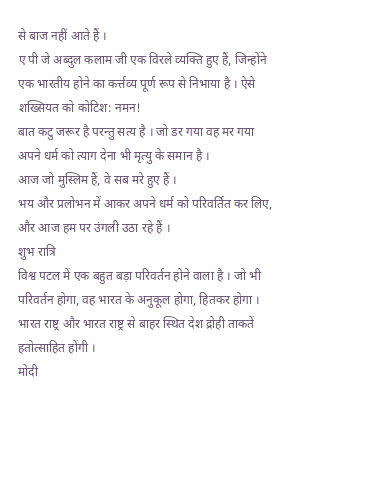से बाज नहीं आते हैं ।
ए पी जे अब्दुल कलाम जी एक विरले व्यक्ति हुए हैं, जिन्होंने एक भारतीय होने का कर्त्तव्य पूर्ण रूप से निभाया है । ऐसे शख्सियत को कोटिश: नमन!
बात कटु जरूर है परन्तु सत्य है । जो डर गया वह मर गया
अपने धर्म को त्याग देना भी मृत्यु के समान है ।
आज जो मुस्लिम हैं, वे सब मरे हुए हैं ।
भय और प्रलोभन में आकर अपने धर्म को परिवर्तित कर लिए, और आज हम पर उंगली उठा रहे हैं ।
शुभ रात्रि
विश्व पटल में एक बहुत बड़ा परिवर्तन होने वाला है । जो भी परिवर्तन होगा, वह भारत के अनुकूल होगा, हितकर होगा । भारत राष्ट्र और भारत राष्ट्र से बाहर स्थित देश द्रोही ताकतें हतोत्साहित होंगी ।
मोदी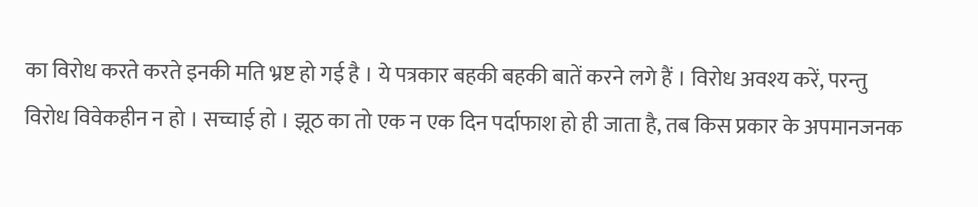का विरोध करते करते इनकी मति भ्रष्ट हो गई है । ये पत्रकार बहकी बहकी बातें करने लगे हैं । विरोध अवश्य करें, परन्तु विरोध विवेकहीन न हो । सच्चाई हो । झूठ का तो एक न एक दिन पर्दाफाश हो ही जाता है, तब किस प्रकार के अपमानजनक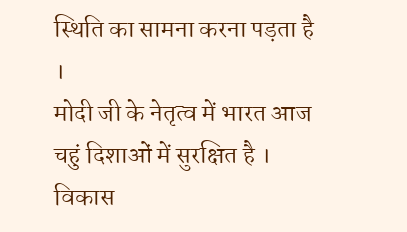स्थिति का सामना करना पड़ता है ।
मोदी जी के नेतृत्व में भारत आज चहुं दिशाओं में सुरक्षित है । विकास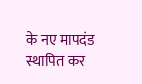के नए मापदंड स्थापित कर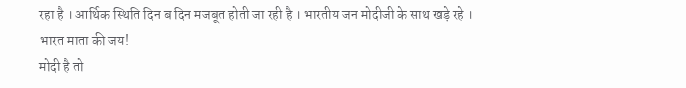रहा है । आर्थिक स्थिति दिन ब दिन मजबूत होती जा रही है । भारतीय जन मोदीजी के साथ खड़े रहे ।
भारत माता की जय!
मोदी है तो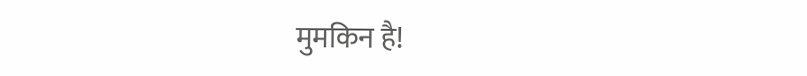मुमकिन है!